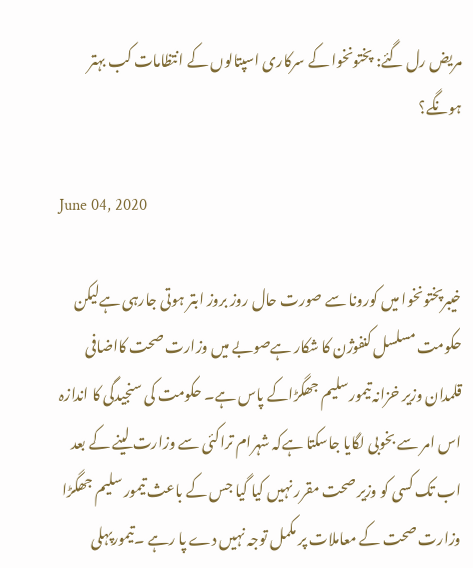مریض رل گئے: پختونخوا کے سرکاری اسپتالوں کے انتظامات کب بہتر ہونگے؟

June 04, 2020

خیبرپختونخوا میں کورونا سے صورت حال روز بروز ابتر ہوتی جارہی ہےلیکن حکومت مسلسل کنفوژن کا شکار ہےصوبے میں وزارت صحت کااضافی قلمدان وزیر خزانہ تیمورسلیم جھگڑاکے پاس ہے۔ حکومت کی سنجیدگی کا اندازہ اس امر سے بخوبی لگایا جاسکتا ہےکہ شہرام تراکئی سے وزارت لینے کے بعد اب تک کسی کو وزیر صحت مقرر نہیں کیا گیا جس کے باعث تیمور سلیم جھگڑا وزارت صحت کے معاملات پر مکمل توجہ نہیں دے پا رہے ۔تیمورپہلی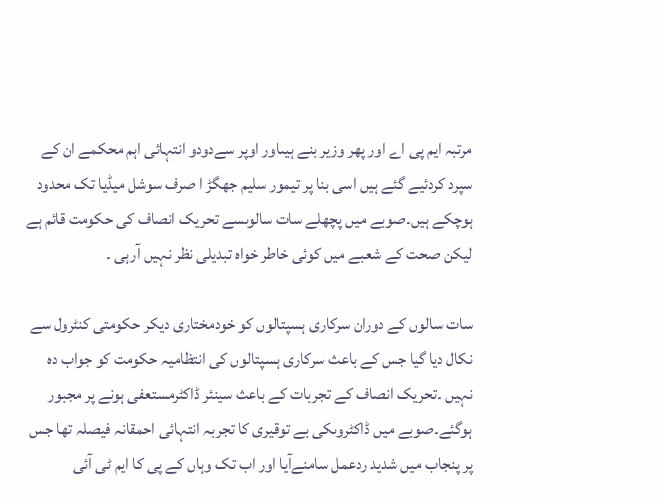مرتبہ ایم پی اے اور پھر وزیر بنے ہیںاور اوپر سےدودو انتہائی اہم محکمے ان کے سپرد کردئیے گئے ہیں اسی بنا پر تیمور سلیم جھگڑ ا صرف سوشل میڈیا تک محدود ہوچکے ہیں۔صوبے میں پچھلے سات سالوںسے تحریک انصاف کی حکومت قائم ہے لیکن صحت کے شعبے میں کوئی خاطر خواہ تبدیلی نظر نہیں آرہی ۔

سات سالوں کے دوران سرکاری ہسپتالوں کو خودمختاری دیکر حکومتی کنٹرول سے نکال دیا گیا جس کے باعث سرکاری ہسپتالوں کی انتظامیہ حکومت کو جواب دہ نہیں ۔تحریک انصاف کے تجربات کے باعث سینئر ڈاکٹرمستعفی ہونے پر مجبور ہوگئے۔صوبے میں ڈاکٹروںکی بے توقیری کا تجربہ انتہائی احمقانہ فیصلہ تھا جس پر پنجاب میں شدید ردعمل سامنےآیا اور اب تک وہاں کے پی کا ایم ٹی آئی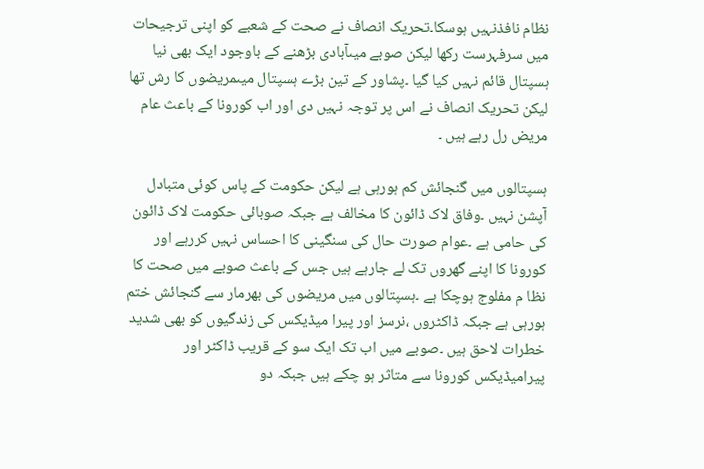نظام نافذنہیں ہوسکا۔تحریک انصاف نے صحت کے شعبے کو اپنی ترجیحات میں سرفہرست رکھا لیکن صوبے میںآبادی بڑھنے کے باوجود ایک بھی نیا ہسپتال قائم نہیں کیا گیا ۔پشاور کے تین بڑے ہسپتال میںمریضوں کا رش تھا لیکن تحریک انصاف نے اس پر توجہ نہیں دی اور اب کورونا کے باعث عام مریض رل رہے ہیں ۔

ہسپتالوں میں گنجائش کم ہورہی ہے لیکن حکومت کے پاس کوئی متبادل آپشن نہیں ۔وفاق لاک ڈائون کا مخالف ہے جبکہ صوبائی حکومت لاک ڈائون کی حامی ہے ۔عوام صورت حال کی سنگینی کا احساس نہیں کررہے اور کورونا کا اپنے گھروں تک لے جارہے ہیں جس کے باعث صوبے میں صحت کا نظا م مفلوج ہوچکا ہے ۔ہسپتالوں میں مریضوں کی بھرمار سے گنجائش ختم ہورہی ہے جبکہ ڈاکٹروں ،نرسز اور پیرا میڈیکس کی زندگیوں کو بھی شدید خطرات لاحق ہیں ۔صوبے میں اب تک ایک سو کے قریب ڈاکٹر اور پیرامیڈیکس کورونا سے متاثر ہو چکے ہیں جبکہ دو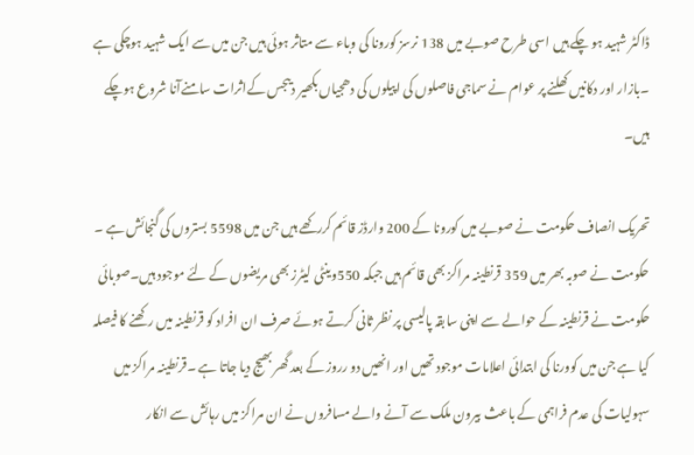ڈاکٹر شہید ہو چکے ہیں اسی طرح صوبے میں 138 نرسز کورونا کی وباء سے متاثر ہوئی ہیں جن میں سے ایک شہید ہوچکی ہے ۔بازار اور دکانیں کھلنے پر عوام نے سماجی فاصلوں کی اپیلوں کی دھجیاں بکھیر دیںجس کےاثرات سامنےآنا شروع ہوچکے ہیں۔

تحریک انصاف حکومت نے صوبے میں کورونا کے 200 وارڈز قائم کررکھے ہیں جن میں 5598 بستروں کی گنجائش ہے ۔ حکومت نے صوبہ بھر میں 359 قرنطینہ مراکز بھی قائم ہیں جبکہ 550وینٹی لیٹرز بھی مریضوں کے لئے موجود ہیں۔صوبائی حکومت نے قرنطینہ کے حوالے سے اپنی سابقہ پالیسی پر نظر ثانی کرتے ہوئے صرف ان افراد کو قرنطینہ میں رکھنے کا فیصلہ کیا ہے جن میں کوورنا کی ابتدائی اعلامات موجود تھیں اور انھیں دو رروز کے بعد گھر بھیج دیا جاتا ہے ۔قرنطینہ مراکز میں سہولیات کی عدم فراہمی کے باعث بیرون ملک سے آنے والے مسافروں نے ان مراکز میں رہائش سے انکار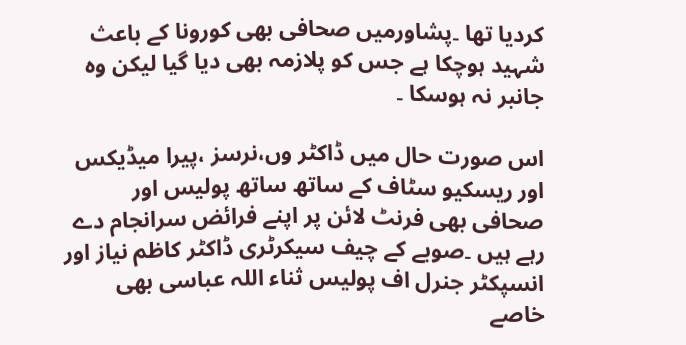کردیا تھا ۔پشاورمیں صحافی بھی کورونا کے باعث شہید ہوچکا ہے جس کو پلازمہ بھی دیا گیا لیکن وہ جانبر نہ ہوسکا ۔

اس صورت حال میں ڈاکٹر وں،نرسز ،پیرا میڈیکس اور ریسکیو سٹاف کے ساتھ ساتھ پولیس اور صحافی بھی فرنٹ لائن پر اپنے فرائض سرانجام دے رہے ہیں ۔صوبے کے چیف سیکرٹری ڈاکٹر کاظم نیاز اور انسپکٹر جنرل اف پولیس ثناء اللہ عباسی بھی خاصے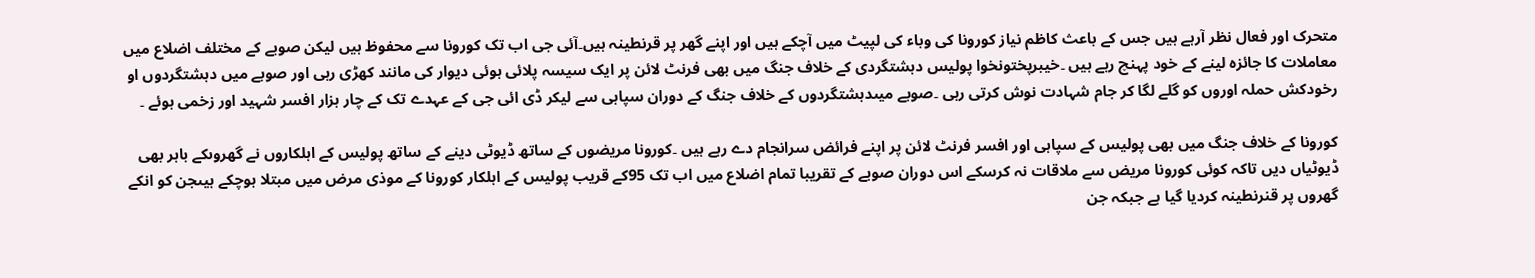متحرک اور فعال نظر آرہے ہیں جس کے باعث کاظم نیاز کورونا کی وباء کی لپیٹ میں آچکے ہیں اور اپنے گھر پر قرنطینہ ہیں۔آئی جی اب تک کورونا سے محفوظ ہیں لیکن صوبے کے مختلف اضلاع میں معاملات کا جائزہ لینے کے خود پہنچ رہے ہیں ۔خیبرپختونخوا پولیس دہشتگردی کے خلاف جنگ میں بھی فرنٹ لائن پر ایک سیسہ پلائی ہوئی دیوار کی مانند کھڑی رہی اور صوبے میں دہشتگردوں او رخودکش حملہ اوروں کو گلے لگا کر جام شہادت نوش کرتی رہی ۔صوبے میںدہشتگردوں کے خلاف جنگ کے دوران سپاہی سے لیکر ڈی ائی جی کے عہدے تک کے چار ہزار افسر شہید اور زخمی ہوئے ۔

کورونا کے خلاف جنگ میں بھی پولیس کے سپاہی اور افسر فرنٹ لائن پر اپنے فرائض سرانجام دے رہے ہیں ۔کورونا مریضوں کے ساتھ ڈیوٹی دینے کے ساتھ پولیس کے اہلکاروں نے گھروںکے باہر بھی ڈیوٹیاں دیں تاکہ کوئی کورونا مریض سے ملاقات نہ کرسکے اس دوران صوبے کے تقریبا تمام اضلاع میں اب تک 95کے قریب پولیس کے اہلکار کورونا کے موذی مرض میں مبتلا ہوچکے ہیںجن کو انکے گھروں پر قنرنطینہ کردیا گیا ہے جبکہ جن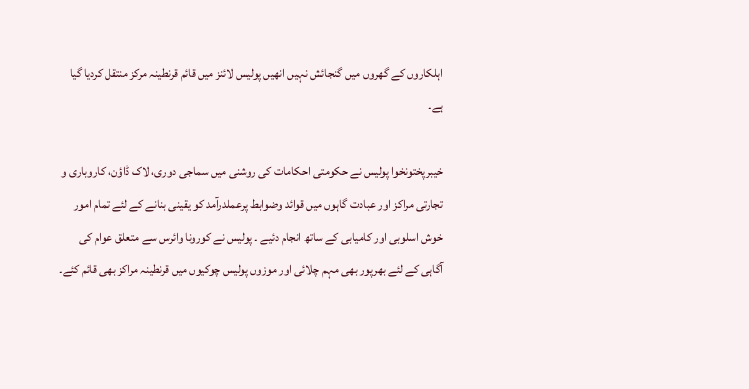اہلکاروں کے گھروں میں گنجائش نہیں انھیں پولیس لائنز میں قائم قرنطینہ مرکز منتقل کردیا گیا ہے۔

خیبرپختونخوا پولیس نے حکومتی احکامات کی روشنی میں سماجی دوری، لاک ڈاؤن، کاروباری و تجارتی مراکز اور عبادت گاہوں میں قوائد وضوابط پرعملدرآمد کو یقینی بنانے کے لئے تمام امور خوش اسلوبی اور کامیابی کے ساتھ انجام دئیے ۔ پولیس نے کورونا وائرس سے متعلق عوام کی آگاہی کے لئے بھرپور بھی مہم چلائی اور موزوں پولیس چوکیوں میں قرنطینہ مراکز بھی قائم کئے۔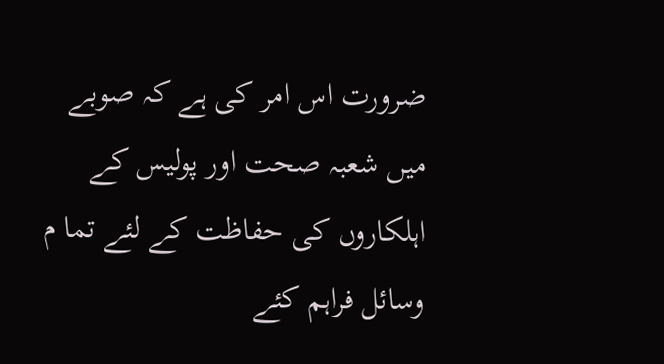ضرورت اس امر کی ہے کہ صوبے میں شعبہ صحت اور پولیس کے اہلکاروں کی حفاظت کے لئے تما م وسائل فراہم کئے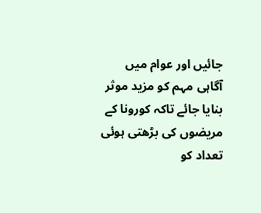جائیں اور عوام میں آگاہی مہم کو مزید موثر بنایا جائے تاکہ کورونا کے مریضوں کی بڑھتی ہوئی تعداد کو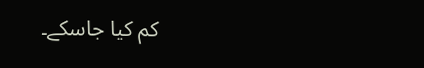کم کیا جاسکے۔